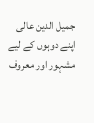جمیل الدین عالی
اپنے دوہوں کے لیے مشہور اور معروف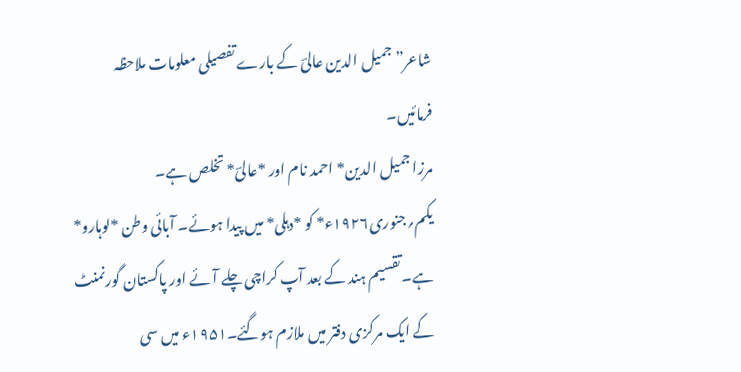شاعر” جمیل الدین عالیؔ کے بارے تفصیلی معلومات ملاحظہ فرمائیں۔
مرزا جمیل الدین* احمد نام اور *عالیؔ* تخلص ہے۔ یکم؍جنوری۱۹۲۶ء* کو *دہلی* میں پیدا ہوئے۔ آبائی وطن *لوہارو* ہے۔تقسیم ہند کے بعد آپ کراچی چلے آئے اور پاکستان گورنمنٹ کے ایک مرکزی دفتر میں ملازم ہوگئے۔۱۹۵۱ء میں سی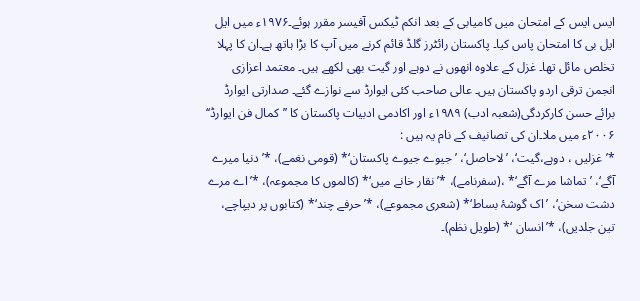ایس ایس کے امتحان میں کامیابی کے بعد انکم ٹیکس آفیسر مقرر ہوئے۔۱۹۷۶ء میں ایل ایل بی کا امتحان پاس کیا۔ پاکستان رائٹرز گلڈ قائم کرنے میں آپ کا بڑا ہاتھ ہے۔ان کا پہلا تخلص مائل تھا۔ غزل کے علاوہ انھوں نے دوہے اور گیت بھی لکھے ہیں۔ معتمد اعزازی انجمن ترقی اردو پاکستان ہیں۔ عالی صاحب کئی ایوارڈ سے نوازے گئے۔ صدارتی ایوارڈ برائے حسن کارکردگی(شعبہ ادب) ۱۹۸۹ء اور اکادمی ادبیات پاکستان کا ’’کمال فن ایوارڈ‘‘ ۲۰۰۶ء میں ملا۔ان کی تصانیف کے نام یہ ہیں :
*’غزلیں ، دوہے،گیت‘، ’لاحاصل‘، ’جیوے جیوے پاکستان‘* (قومی نغمے)، *’دنیا میرے آگے‘، ’تماشا مرے آگے‘* ،(سفرنامے)، *’نقار خانے میں‘* (کالموں کا مجموعہ)، *’اے مرے دشت سخن‘، ’اک گوشۂ بساط‘* (شعری مجموعے)، *’حرفے چند‘* (کتابوں پر دیپاچے، تین جلدیں)، *’انسان ‘* (طویل نظم)۔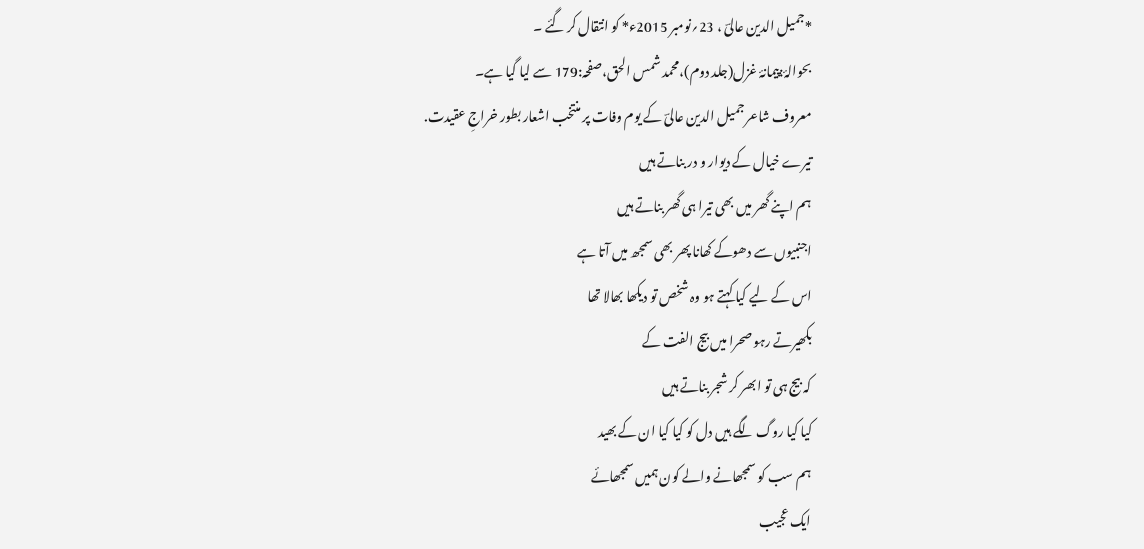*جمیل الدین عالیؔ ، 23؍نومبر 2015ء* کو انتقال کر گئے ۔
بحوالۂ:پیمانۂ غزل(جلد دوم)،محمد شمس الحق،صفحہ:179 سے لیا گیا ہے۔
معروف شاعر جمیل الدین عالیؔ کے یوم وفات پر منتخب اشعار بطور خراجِ عقیدت.
تیرے خیال کے دیوار و در بناتے ہیں
ہم اپنے گھر میں بھی تیرا ہی گھر بناتے ہیں
اجنبیوں سے دھوکے کھانا پھر بھی سمجھ میں آتا ہے
اس کے لیے کیا کہتے ہو وہ شخص تو دیکھا بھالا تھا
بکھیرتے رہو صحرا میں بیج الفت کے
کہ بیج ہی تو ابھر کر شجر بناتے ہیں
کیا کیا روگ لگے ہیں دل کو کیا کیا ان کے بھید
ہم سب کو سمجھانے والے کون ہمیں سمجھائے
ایک عجیب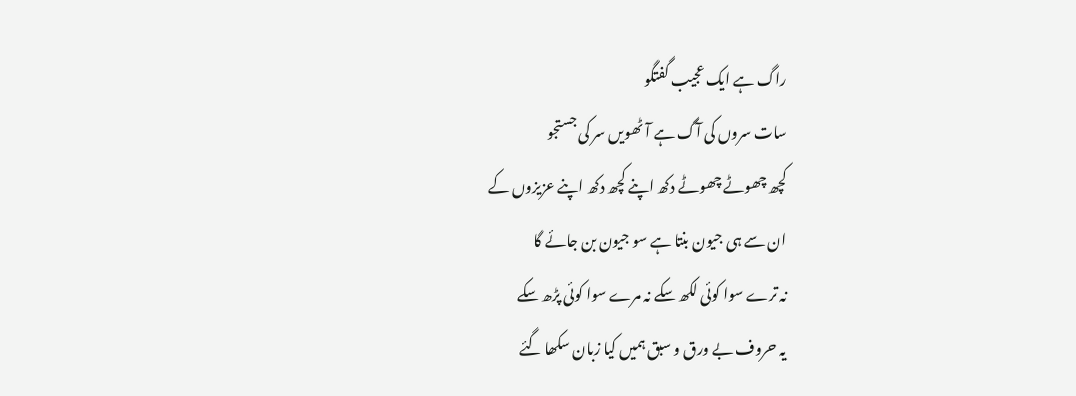راگ ہے ایک عجیب گفتگو
سات سروں کی آگ ہے آٹھویں سر کی جستجو
کچھ چھوٹے چھوٹے دکھ اپنے کچھ دکھ اپنے عزیزوں کے
ان سے ہی جیون بنتا ہے سو جیون بن جائے گا
نہ ترے سوا کوئی لکھ سکے نہ مرے سوا کوئی پڑھ سکے
یہ حروف بے ورق و سبق ہمیں کیا زبان سکھا گئے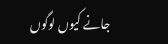جانے کیوں لوگوں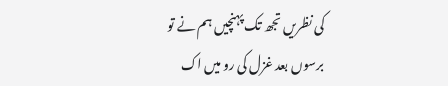کی نظریں تجھ تک پہنچیں ہم نے تو
برسوں بعد غزل کی رو میں اک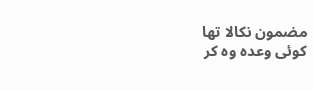مضمون نکالا تھا
کوئی وعدہ وہ کر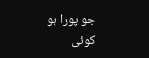جو پورا ہو
کوئی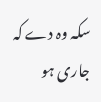سکہ وہ دے کہ جاری ہو